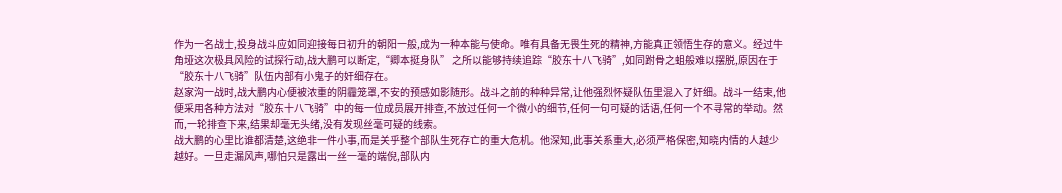作为一名战士,投身战斗应如同迎接每日初升的朝阳一般,成为一种本能与使命。唯有具备无畏生死的精神,方能真正领悟生存的意义。经过牛角垭这次极具风险的试探行动,战大鹏可以断定,“卿本挺身队” 之所以能够持续追踪“胶东十八飞骑”,如同跗骨之蛆般难以摆脱,原因在于“胶东十八飞骑”队伍内部有小鬼子的奸细存在。
赵家沟一战时,战大鹏内心便被浓重的阴霾笼罩,不安的预感如影随形。战斗之前的种种异常,让他强烈怀疑队伍里混入了奸细。战斗一结束,他便采用各种方法对“胶东十八飞骑”中的每一位成员展开排查,不放过任何一个微小的细节,任何一句可疑的话语,任何一个不寻常的举动。然而,一轮排查下来,结果却毫无头绪,没有发现丝毫可疑的线索。
战大鹏的心里比谁都清楚,这绝非一件小事,而是关乎整个部队生死存亡的重大危机。他深知,此事关系重大,必须严格保密,知晓内情的人越少越好。一旦走漏风声,哪怕只是露出一丝一毫的端倪,部队内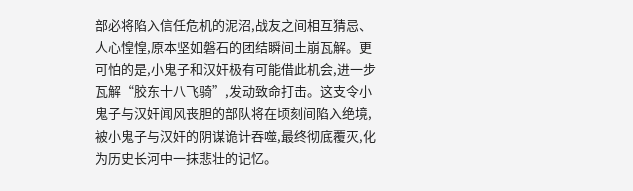部必将陷入信任危机的泥沼,战友之间相互猜忌、人心惶惶,原本坚如磐石的团结瞬间土崩瓦解。更可怕的是,小鬼子和汉奸极有可能借此机会,进一步瓦解“胶东十八飞骑”,发动致命打击。这支令小鬼子与汉奸闻风丧胆的部队将在顷刻间陷入绝境,被小鬼子与汉奸的阴谋诡计吞噬,最终彻底覆灭,化为历史长河中一抹悲壮的记忆。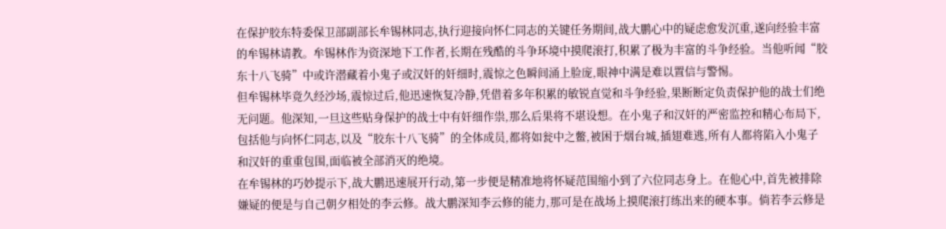在保护胶东特委保卫部副部长牟锡林同志,执行迎接向怀仁同志的关键任务期间,战大鹏心中的疑虑愈发沉重,遂向经验丰富的牟锡林请教。牟锡林作为资深地下工作者,长期在残酷的斗争环境中摸爬滚打,积累了极为丰富的斗争经验。当他听闻“胶东十八飞骑”中或许潜藏着小鬼子或汉奸的奸细时,震惊之色瞬间涌上脸庞,眼神中满是难以置信与警惕。
但牟锡林毕竟久经沙场,震惊过后,他迅速恢复冷静,凭借着多年积累的敏锐直觉和斗争经验,果断断定负责保护他的战士们绝无问题。他深知,一旦这些贴身保护的战士中有奸细作祟,那么后果将不堪设想。在小鬼子和汉奸的严密监控和精心布局下,包括他与向怀仁同志,以及“胶东十八飞骑”的全体成员,都将如瓮中之鳖,被困于烟台城,插翅难逃,所有人都将陷入小鬼子和汉奸的重重包围,面临被全部消灭的绝境。
在牟锡林的巧妙提示下,战大鹏迅速展开行动,第一步便是精准地将怀疑范围缩小到了六位同志身上。在他心中,首先被排除嫌疑的便是与自己朝夕相处的李云修。战大鹏深知李云修的能力,那可是在战场上摸爬滚打练出来的硬本事。倘若李云修是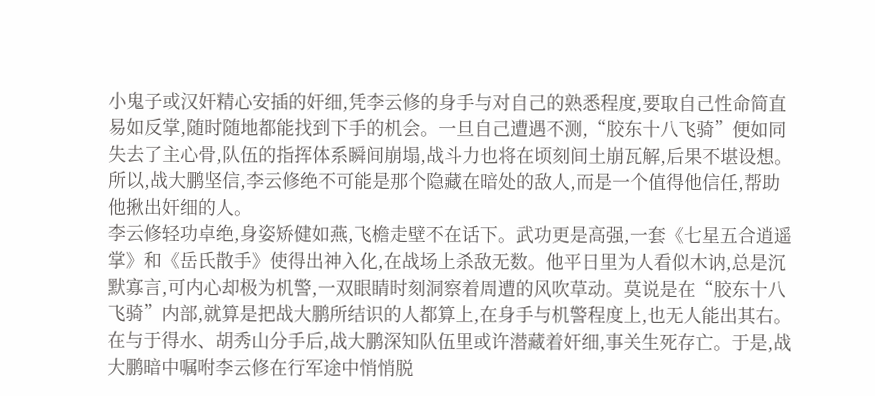小鬼子或汉奸精心安插的奸细,凭李云修的身手与对自己的熟悉程度,要取自己性命简直易如反掌,随时随地都能找到下手的机会。一旦自己遭遇不测,“胶东十八飞骑”便如同失去了主心骨,队伍的指挥体系瞬间崩塌,战斗力也将在顷刻间土崩瓦解,后果不堪设想。所以,战大鹏坚信,李云修绝不可能是那个隐藏在暗处的敌人,而是一个值得他信任,帮助他揪出奸细的人。
李云修轻功卓绝,身姿矫健如燕,飞檐走壁不在话下。武功更是高强,一套《七星五合逍遥掌》和《岳氏散手》使得出神入化,在战场上杀敌无数。他平日里为人看似木讷,总是沉默寡言,可内心却极为机警,一双眼睛时刻洞察着周遭的风吹草动。莫说是在“胶东十八飞骑”内部,就算是把战大鹏所结识的人都算上,在身手与机警程度上,也无人能出其右。
在与于得水、胡秀山分手后,战大鹏深知队伍里或许潜藏着奸细,事关生死存亡。于是,战大鹏暗中嘱咐李云修在行军途中悄悄脱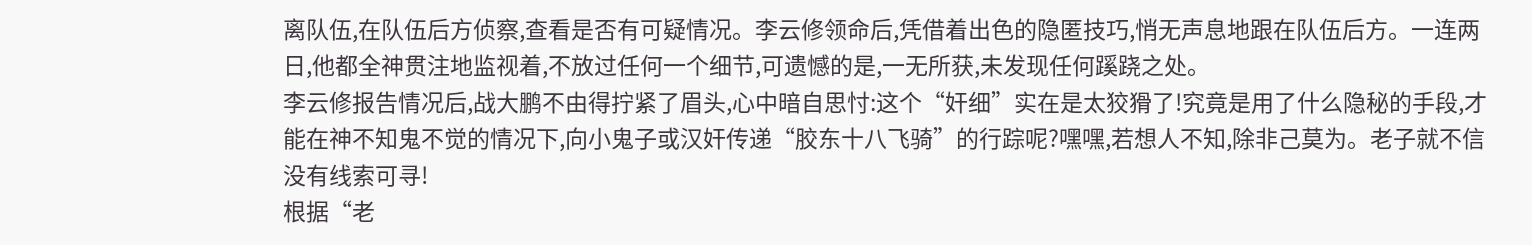离队伍,在队伍后方侦察,查看是否有可疑情况。李云修领命后,凭借着出色的隐匿技巧,悄无声息地跟在队伍后方。一连两日,他都全神贯注地监视着,不放过任何一个细节,可遗憾的是,一无所获,未发现任何蹊跷之处。
李云修报告情况后,战大鹏不由得拧紧了眉头,心中暗自思忖:这个“奸细”实在是太狡猾了!究竟是用了什么隐秘的手段,才能在神不知鬼不觉的情况下,向小鬼子或汉奸传递“胶东十八飞骑”的行踪呢?嘿嘿,若想人不知,除非己莫为。老子就不信没有线索可寻!
根据“老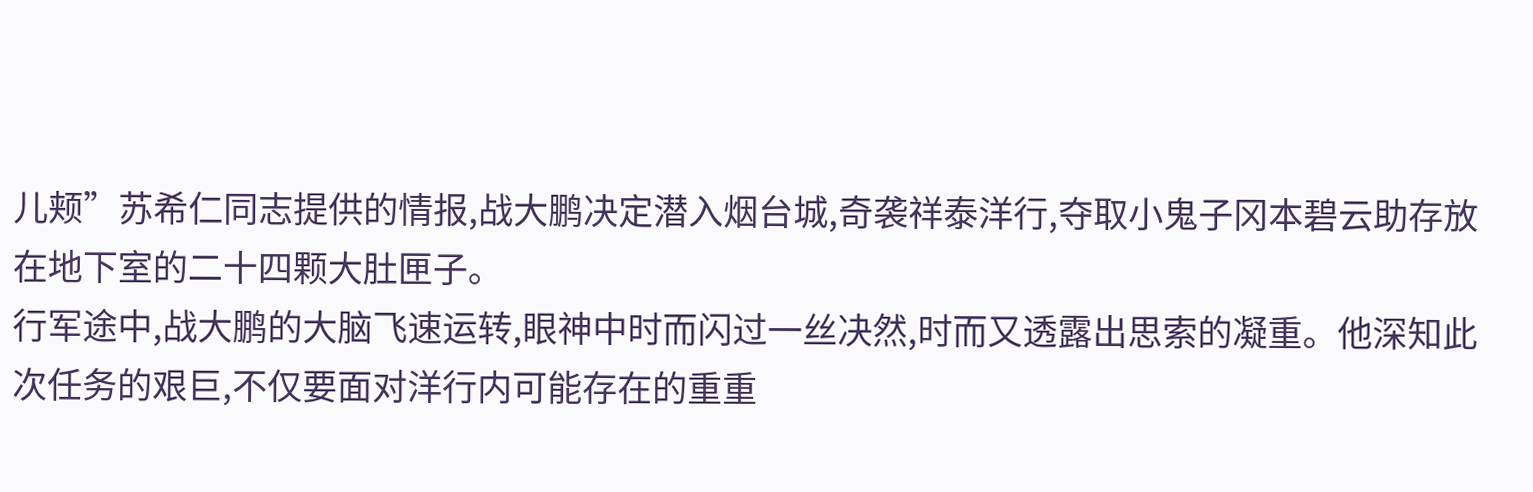儿颊”苏希仁同志提供的情报,战大鹏决定潜入烟台城,奇袭祥泰洋行,夺取小鬼子冈本碧云助存放在地下室的二十四颗大肚匣子。
行军途中,战大鹏的大脑飞速运转,眼神中时而闪过一丝决然,时而又透露出思索的凝重。他深知此次任务的艰巨,不仅要面对洋行内可能存在的重重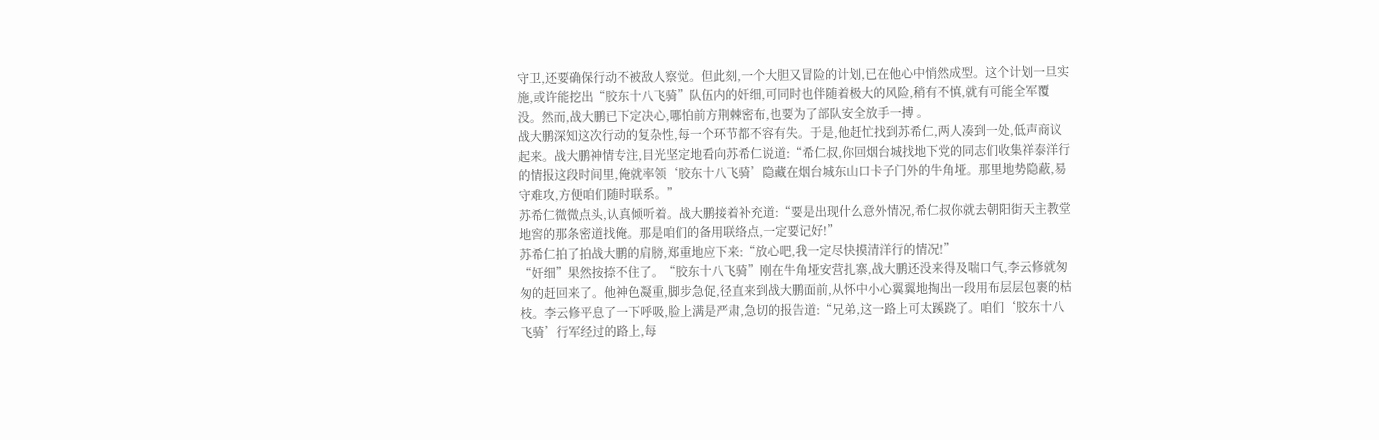守卫,还要确保行动不被敌人察觉。但此刻,一个大胆又冒险的计划,已在他心中悄然成型。这个计划一旦实施,或许能挖出“胶东十八飞骑”队伍内的奸细,可同时也伴随着极大的风险,稍有不慎,就有可能全军覆没。然而,战大鹏已下定决心,哪怕前方荆棘密布,也要为了部队安全放手一搏 。
战大鹏深知这次行动的复杂性,每一个环节都不容有失。于是,他赶忙找到苏希仁,两人凑到一处,低声商议起来。战大鹏神情专注,目光坚定地看向苏希仁说道:“希仁叔,你回烟台城找地下党的同志们收集祥泰洋行的情报这段时间里,俺就率领‘胶东十八飞骑’隐藏在烟台城东山口卡子门外的牛角垭。那里地势隐蔽,易守难攻,方便咱们随时联系。”
苏希仁微微点头,认真倾听着。战大鹏接着补充道:“要是出现什么意外情况,希仁叔你就去朝阳街天主教堂地窖的那条密道找俺。那是咱们的备用联络点,一定要记好!”
苏希仁拍了拍战大鹏的肩膀,郑重地应下来:“放心吧,我一定尽快摸清洋行的情况!”
“奸细”果然按捺不住了。“胶东十八飞骑”刚在牛角垭安营扎寨,战大鹏还没来得及喘口气,李云修就匆匆的赶回来了。他神色凝重,脚步急促,径直来到战大鹏面前,从怀中小心翼翼地掏出一段用布层层包裹的枯枝。李云修平息了一下呼吸,脸上满是严肃,急切的报告道:“兄弟,这一路上可太蹊跷了。咱们‘胶东十八飞骑’行军经过的路上,每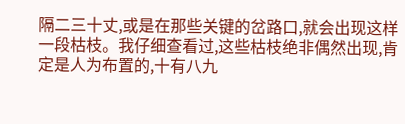隔二三十丈,或是在那些关键的岔路口,就会出现这样一段枯枝。我仔细查看过,这些枯枝绝非偶然出现,肯定是人为布置的,十有八九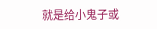就是给小鬼子或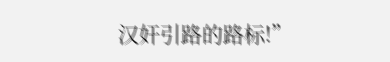汉奸引路的路标!”